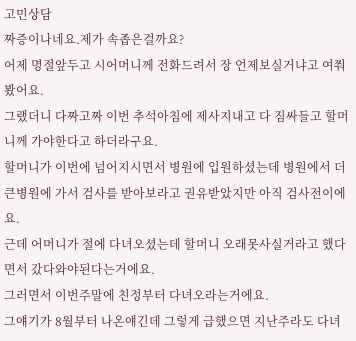고민상담
짜증이나네요.제가 속좁은걸까요?
어제 명절앞두고 시어머니께 전화드려서 장 언제보실거냐고 여쭤봤어요.
그랬더니 다짜고짜 이번 추석아침에 제사지내고 다 짐싸들고 할머니께 가야한다고 하더라구요.
할머니가 이번에 넘어지시면서 병원에 입원하셨는데 병원에서 더 큰병원에 가서 검사를 받아보라고 권유받았지만 아직 검사전이에요.
근데 어머니가 절에 다녀오셨는데 할머니 오래못사실거라고 했다면서 갔다와야된다는거에요.
그러면서 이번주말에 친정부터 다녀오라는거에요.
그얘기가 8월부터 나온얘긴데 그렇게 급했으면 지난주라도 다녀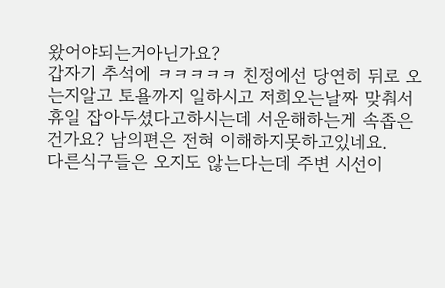왔어야되는거아닌가요?
갑자기 추석에 ㅋㅋㅋㅋㅋ 친정에선 당연히 뒤로 오는지알고 토욜까지 일하시고 저희오는날짜 맞춰서 휴일 잡아두셨다고하시는데 서운해하는게 속좁은건가요? 남의편은 전혀 이해하지못하고있네요.
다른식구들은 오지도 않는다는데 주변 시선이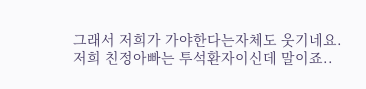그래서 저희가 가야한다는자체도 웃기네요.
저희 친정아빠는 투석환자이신데 말이죠..